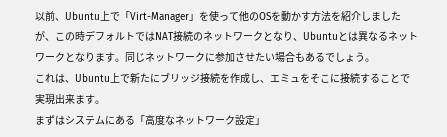以前、Ubuntu上で「Virt-Manager」を使って他のOSを動かす方法を紹介しましたが、この時デフォルトではNAT接続のネットワークとなり、Ubuntuとは異なるネットワークとなります。同じネットワークに参加させたい場合もあるでしょう。
これは、Ubuntu上で新たにブリッジ接続を作成し、エミュをそこに接続することで実現出来ます。
まずはシステムにある「高度なネットワーク設定」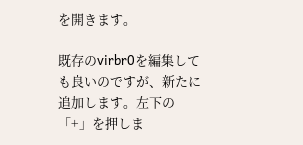を開きます。

既存のvirbr0を編集しても良いのですが、新たに追加します。左下の「+」を押しま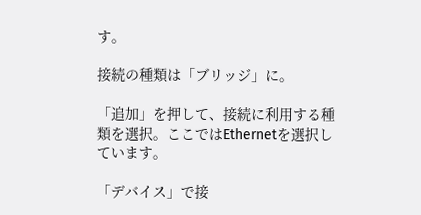す。

接続の種類は「ブリッジ」に。

「追加」を押して、接続に利用する種類を選択。ここではEthernetを選択しています。

「デバイス」で接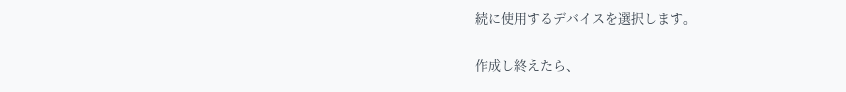続に使用するデバイスを選択します。

作成し終えたら、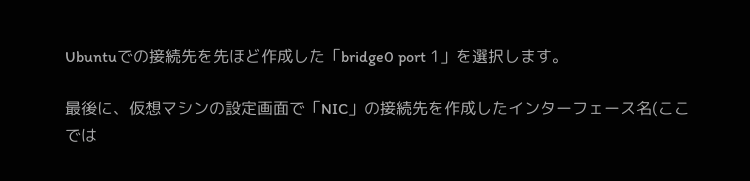Ubuntuでの接続先を先ほど作成した「bridge0 port 1」を選択します。

最後に、仮想マシンの設定画面で「NIC」の接続先を作成したインターフェース名(ここでは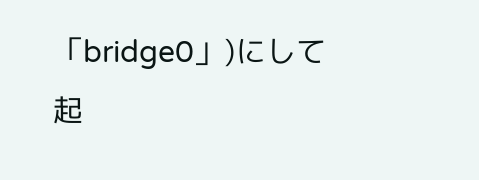「bridge0」)にして起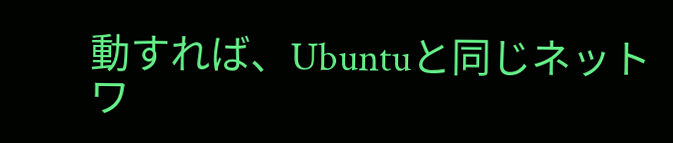動すれば、Ubuntuと同じネットワ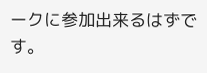ークに参加出来るはずです。